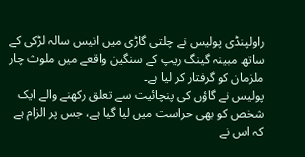راولپنڈی پولیس نے چلتی گاڑی میں انیس سالہ لڑکی کے ساتھ مبینہ گینگ ریپ کے سنگین واقعے میں ملوث چار ملزمان کو گرفتار کر لیا ہے۔
پولیس نے گاؤں کی پنچائیت سے تعلق رکھنے والے ایک شخص کو بھی حراست میں لیا گیا ہے، جس پر الزام ہے کہ اس نے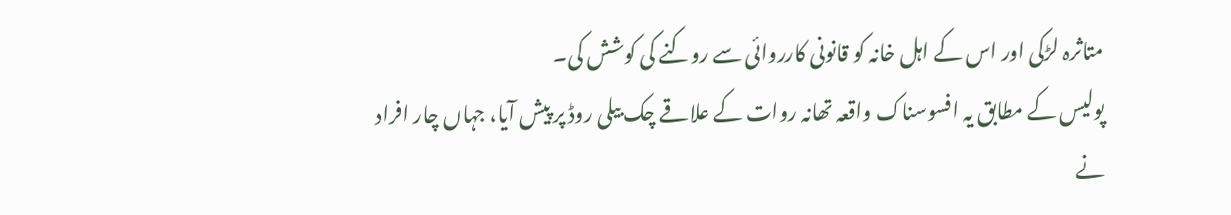متاثرہ لڑکی اور اس کے اہل خانہ کو قانونی کارروائی سے روکنے کی کوشش کی۔
پولیس کے مطابق یہ افسوسناک واقعہ تھانہ روات کے علاقے چک بیلی روڈ پر پیش آیا، جہاں چار افراد نے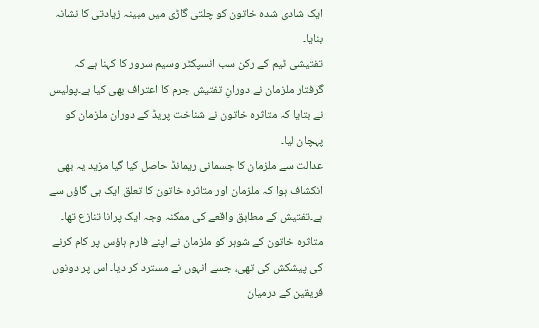ایک شادی شدہ خاتون کو چلتی گاڑی میں مبینہ زیادتی کا نشانہ بنایا۔
تفتیشی ٹیم کے رکن سب انسپکٹر وسیم سرور کا کہنا ہے کہ گرفتار ملزمان نے دورانِ تفتیش جرم کا اعتراف بھی کیا ہے۔پولیس نے بتایا کہ متاثرہ خاتون نے شناخت پریڈ کے دوران ملزمان کو پہچان لیا۔
عدالت سے ملزمان کا جسمانی ریمانڈ حاصل کیا گیا مزید یہ بھی انکشاف ہوا کہ ملزمان اور متاثرہ خاتون کا تعلق ایک ہی گاؤں سے ہے۔تفتیش کے مطابق واقعے کی ممکنہ وجہ ایک پرانا تنازع تھا۔
متاثرہ خاتون کے شوہر کو ملزمان نے اپنے فارم ہاؤس پر کام کرنے کی پیشکش کی تھی، جسے انہوں نے مسترد کر دیا۔ اس پر دونوں فریقین کے درمیان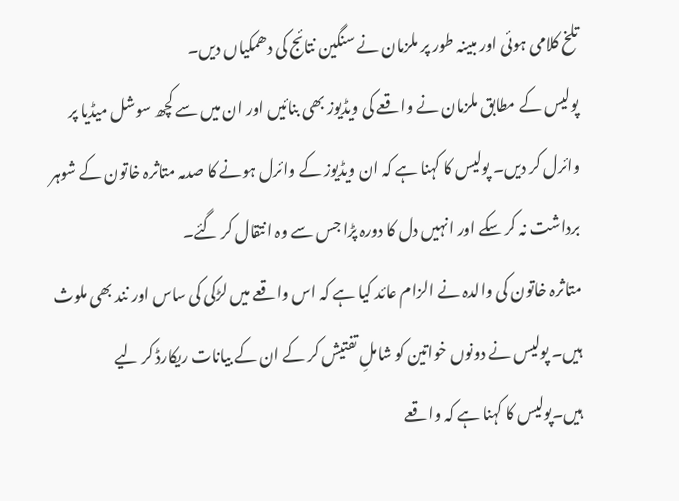تلخ کلامی ہوئی اور مبینہ طور پر ملزمان نے سنگین نتائج کی دھمکیاں دیں۔
پولیس کے مطابق ملزمان نے واقعے کی ویڈیوز بھی بنائیں اور ان میں سے کچھ سوشل میڈیا پر وائرل کر دیں۔ پولیس کا کہنا ہے کہ ان ویڈیوز کے وائرل ہونے کا صدمہ متاثرہ خاتون کے شوہر برداشت نہ کر سکے اور انہیں دل کا دورہ پڑا جس سے وہ انتقال کر گئے۔
متاثرہ خاتون کی والدہ نے الزام عائد کیا ہے کہ اس واقعے میں لڑکی کی ساس اور نند بھی ملوث ہیں۔ پولیس نے دونوں خواتین کو شاملِ تفتیش کر کے ان کے بیانات ریکارڈ کر لیے ہیں۔پولیس کا کہنا ہے کہ واقعے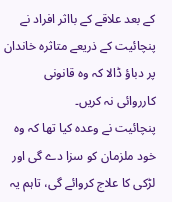کے بعد علاقے کے بااثر افراد نے پنچائیت کے ذریعے متاثرہ خاندان پر دباؤ ڈالا کہ وہ قانونی کارروائی نہ کریں۔
پنچائیت نے وعدہ کیا تھا کہ وہ خود ملزمان کو سزا دے گی اور لڑکی کا علاج کروائے گی، تاہم یہ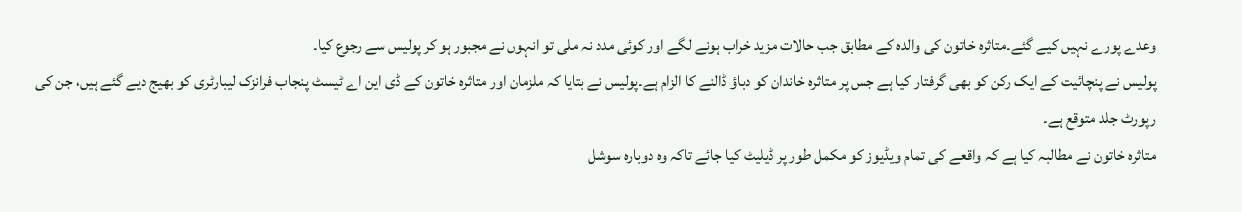وعدے پورے نہیں کیے گئے۔متاثرہ خاتون کی والدہ کے مطابق جب حالات مزید خراب ہونے لگے اور کوئی مدد نہ ملی تو انہوں نے مجبور ہو کر پولیس سے رجوع کیا۔
پولیس نے پنچائیت کے ایک رکن کو بھی گرفتار کیا ہے جس پر متاثرہ خاندان کو دباؤ ڈالنے کا الزام ہے۔پولیس نے بتایا کہ ملزمان اور متاثرہ خاتون کے ڈی این اے ٹیسٹ پنجاب فرانزک لیبارٹری کو بھیج دیے گئے ہیں، جن کی رپورٹ جلد متوقع ہے۔
متاثرہ خاتون نے مطالبہ کیا ہے کہ واقعے کی تمام ویڈیوز کو مکمل طور پر ڈیلیٹ کیا جائے تاکہ وہ دوبارہ سوشل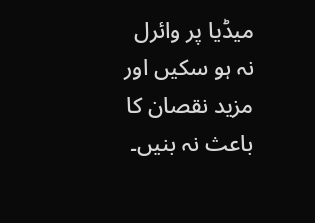میڈیا پر وائرل نہ ہو سکیں اور مزید نقصان کا باعث نہ بنیں۔